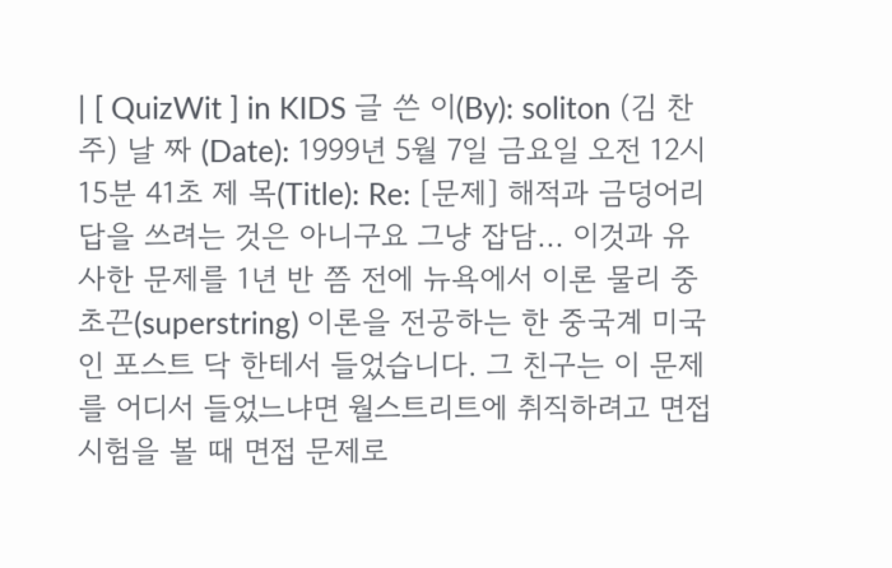| [ QuizWit ] in KIDS 글 쓴 이(By): soliton (김 찬주) 날 짜 (Date): 1999년 5월 7일 금요일 오전 12시 15분 41초 제 목(Title): Re: [문제] 해적과 금덩어리 답을 쓰려는 것은 아니구요 그냥 잡담... 이것과 유사한 문제를 1년 반 쯤 전에 뉴욕에서 이론 물리 중 초끈(superstring) 이론을 전공하는 한 중국계 미국인 포스트 닥 한테서 들었습니다. 그 친구는 이 문제를 어디서 들었느냐면 월스트리트에 취직하려고 면접 시험을 볼 때 면접 문제로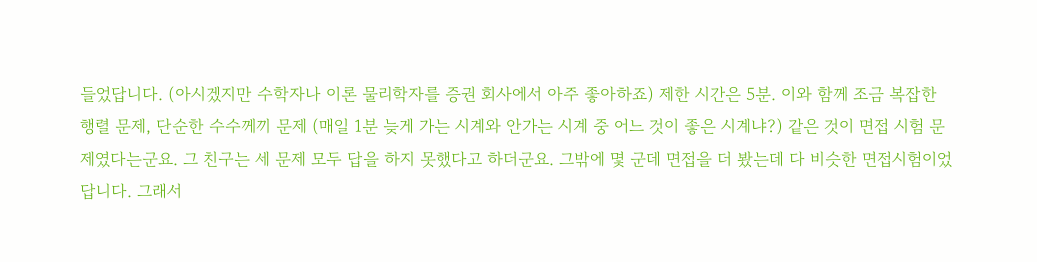들었답니다. (아시겠지만 수학자나 이론 물리학자를 증권 회사에서 아주 좋아하죠) 제한 시간은 5분. 이와 함께 조금 복잡한 행렬 문제, 단순한 수수께끼 문제 (매일 1분 늦게 가는 시계와 안가는 시계 중 어느 것이 좋은 시계냐?) 같은 것이 면접 시험 문제였다는군요. 그 친구는 세 문제 모두 답을 하지 못했다고 하더군요. 그밖에 몇 군데 면접을 더 봤는데 다 비슷한 면접시험이었답니다. 그래서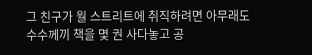그 친구가 월 스트리트에 취직하려면 아무래도 수수께끼 책을 몇 권 사다놓고 공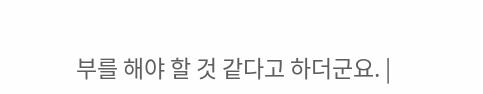부를 해야 할 것 같다고 하더군요. |